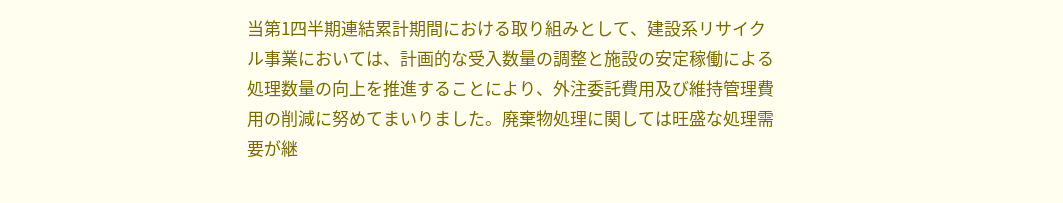当第1四半期連結累計期間における取り組みとして、建設系リサイクル事業においては、計画的な受入数量の調整と施設の安定稼働による処理数量の向上を推進することにより、外注委託費用及び維持管理費用の削減に努めてまいりました。廃棄物処理に関しては旺盛な処理需要が継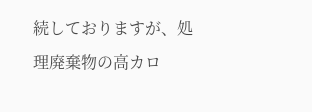続しておりますが、処理廃棄物の高カロ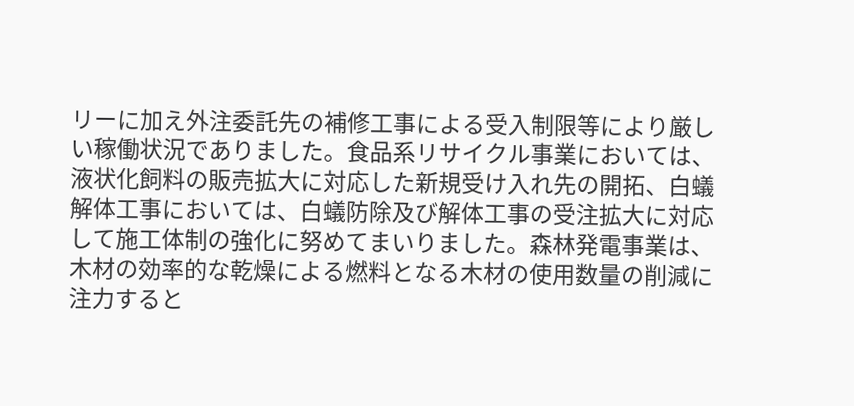リーに加え外注委託先の補修工事による受入制限等により厳しい稼働状況でありました。食品系リサイクル事業においては、液状化飼料の販売拡大に対応した新規受け入れ先の開拓、白蟻解体工事においては、白蟻防除及び解体工事の受注拡大に対応して施工体制の強化に努めてまいりました。森林発電事業は、木材の効率的な乾燥による燃料となる木材の使用数量の削減に注力すると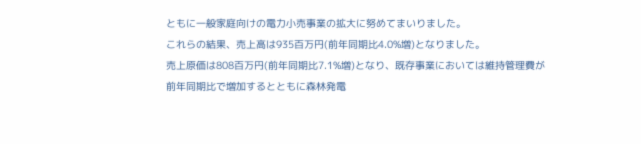ともに一般家庭向けの電力小売事業の拡大に努めてまいりました。
これらの結果、売上高は935百万円(前年同期比4.0%増)となりました。
売上原価は808百万円(前年同期比7.1%増)となり、既存事業においては維持管理費が前年同期比で増加するとともに森林発電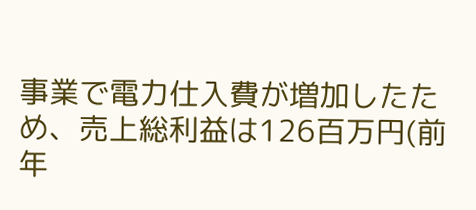事業で電力仕入費が増加したため、売上総利益は126百万円(前年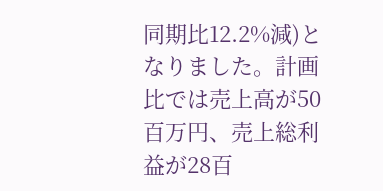同期比12.2%減)となりました。計画比では売上高が50百万円、売上総利益が28百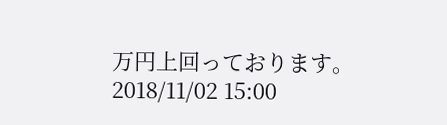万円上回っております。
2018/11/02 15:00